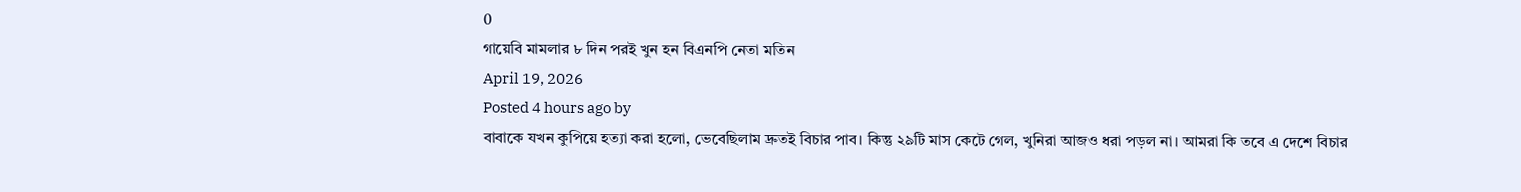0
গায়েবি মামলার ৮ দিন পরই খুন হন বিএনপি নেতা মতিন
April 19, 2026
Posted 4 hours ago by
বাবাকে যখন কুপিয়ে হত্যা করা হলো, ভেবেছিলাম দ্রুতই বিচার পাব। কিন্তু ২৯টি মাস কেটে গেল, খুনিরা আজও ধরা পড়ল না। আমরা কি তবে এ দেশে বিচার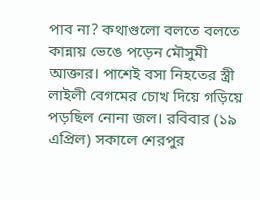পাব না? কথাগুলো বলতে বলতে কান্নায় ভেঙে পড়েন মৌসুমী আক্তার। পাশেই বসা নিহতের স্ত্রী লাইলী বেগমের চোখ দিয়ে গড়িয়ে পড়ছিল নোনা জল। রবিবার (১৯ এপ্রিল) সকালে শেরপুর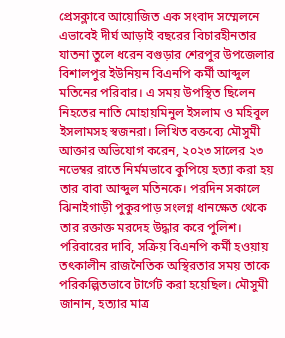প্রেসক্লাবে আয়োজিত এক সংবাদ সম্মেলনে এভাবেই দীর্ঘ আড়াই বছরের বিচারহীনতার যাতনা তুলে ধরেন বগুড়ার শেরপুর উপজেলার বিশালপুর ইউনিয়ন বিএনপি কর্মী আব্দুল মতিনের পরিবার। এ সময় উপস্থিত ছিলেন নিহতের নাতি মোহায়মিনুল ইসলাম ও মহিবুল ইসলামসহ স্বজনরা। লিখিত বক্তব্যে মৌসুমী আক্তার অভিযোগ করেন, ২০২৩ সালের ২৩ নভেম্বর রাতে নির্মমভাবে কুপিয়ে হত্যা করা হয় তার বাবা আব্দুল মতিনকে। পরদিন সকালে ঝিনাইগাড়ী পুকুরপাড় সংলগ্ন ধানক্ষেত থেকে তার রক্তাক্ত মরদেহ উদ্ধার করে পুলিশ। পরিবারের দাবি, সক্রিয় বিএনপি কর্মী হওয়ায় তৎকালীন রাজনৈতিক অস্থিরতার সময় তাকে পরিকল্পিতভাবে টার্গেট করা হয়েছিল। মৌসুমী জানান, হত্যার মাত্র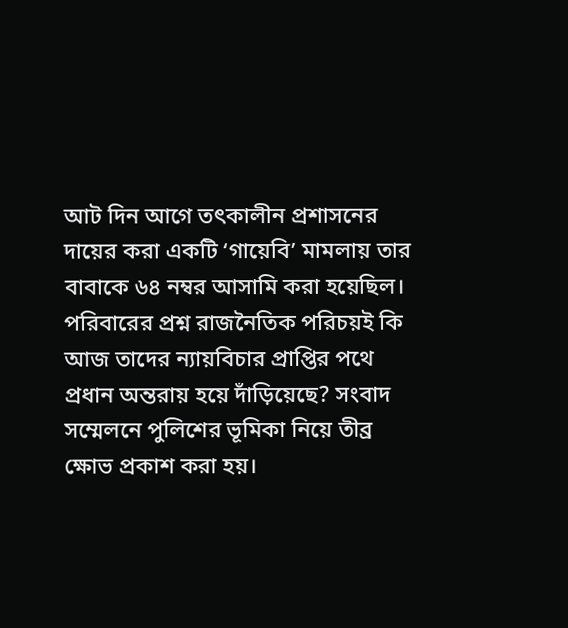আট দিন আগে তৎকালীন প্রশাসনের দায়ের করা একটি ‘গায়েবি’ মামলায় তার বাবাকে ৬৪ নম্বর আসামি করা হয়েছিল। পরিবারের প্রশ্ন রাজনৈতিক পরিচয়ই কি আজ তাদের ন্যায়বিচার প্রাপ্তির পথে প্রধান অন্তরায় হয়ে দাঁড়িয়েছে? সংবাদ সম্মেলনে পুলিশের ভূমিকা নিয়ে তীব্র ক্ষোভ প্রকাশ করা হয়।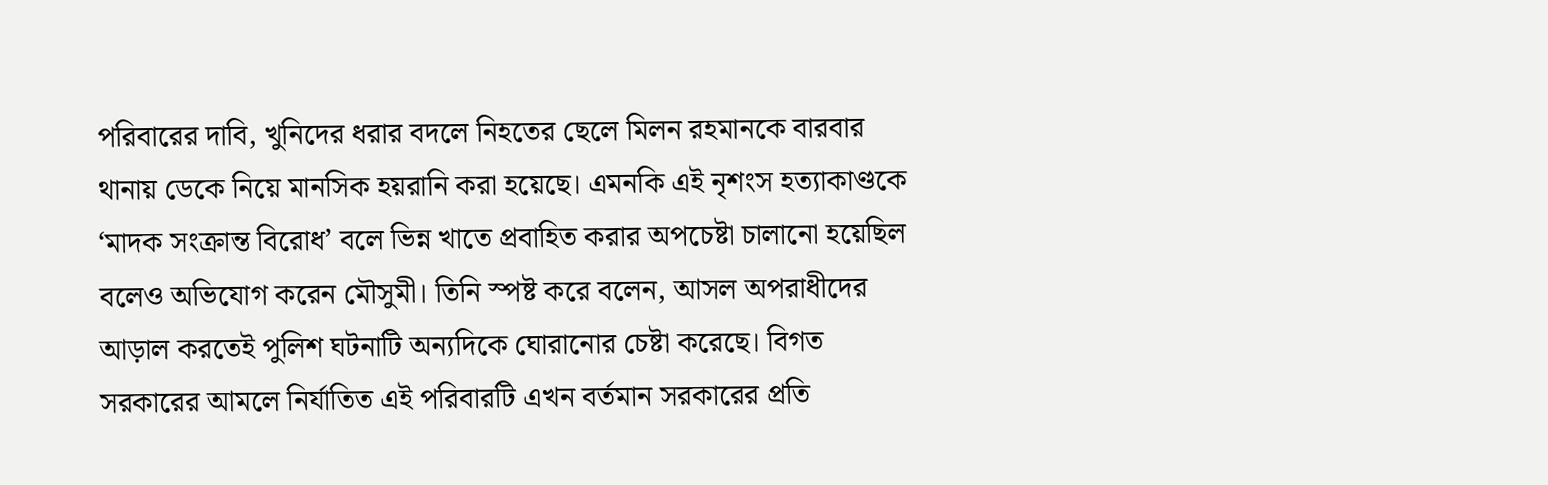পরিবারের দাবি, খুনিদের ধরার বদলে নিহতের ছেলে মিলন রহমানকে বারবার থানায় ডেকে নিয়ে মানসিক হয়রানি করা হয়েছে। এমনকি এই নৃশংস হত্যাকাণ্ডকে ‘মাদক সংক্রান্ত বিরোধ’ বলে ভিন্ন খাতে প্রবাহিত করার অপচেষ্টা চালানো হয়েছিল বলেও অভিযোগ করেন মৌসুমী। তিনি স্পষ্ট করে বলেন, আসল অপরাধীদের আড়াল করতেই পুলিশ ঘটনাটি অন্যদিকে ঘোরানোর চেষ্টা করেছে। বিগত সরকারের আমলে নির্যাতিত এই পরিবারটি এখন বর্তমান সরকারের প্রতি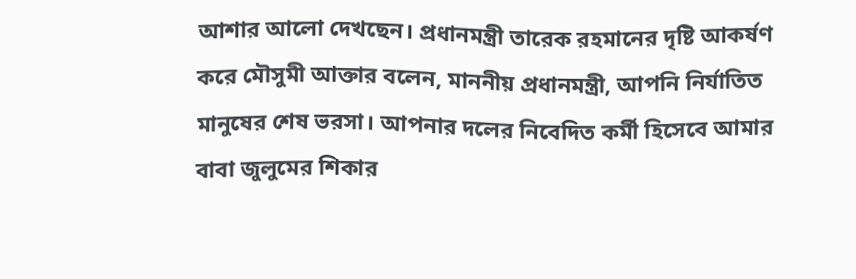আশার আলো দেখছেন। প্রধানমন্ত্রী তারেক রহমানের দৃষ্টি আকর্ষণ করে মৌসুমী আক্তার বলেন, মাননীয় প্রধানমন্ত্রী, আপনি নির্যাতিত মানুষের শেষ ভরসা। আপনার দলের নিবেদিত কর্মী হিসেবে আমার বাবা জুলুমের শিকার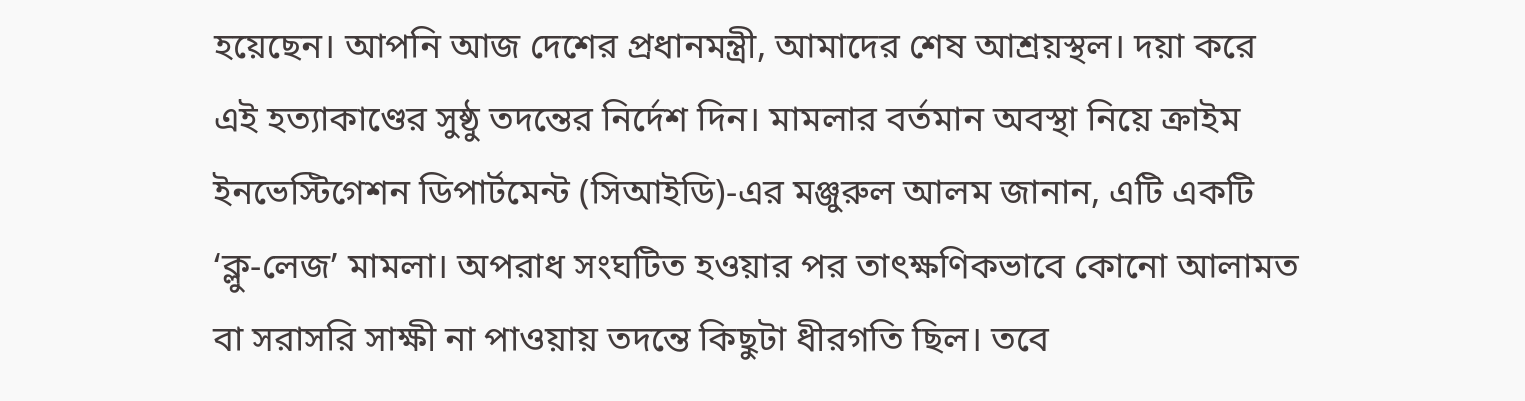হয়েছেন। আপনি আজ দেশের প্রধানমন্ত্রী, আমাদের শেষ আশ্রয়স্থল। দয়া করে এই হত্যাকাণ্ডের সুষ্ঠু তদন্তের নির্দেশ দিন। মামলার বর্তমান অবস্থা নিয়ে ক্রাইম ইনভেস্টিগেশন ডিপার্টমেন্ট (সিআইডি)-এর মঞ্জুরুল আলম জানান, এটি একটি ‘ক্লু-লেজ’ মামলা। অপরাধ সংঘটিত হওয়ার পর তাৎক্ষণিকভাবে কোনো আলামত বা সরাসরি সাক্ষী না পাওয়ায় তদন্তে কিছুটা ধীরগতি ছিল। তবে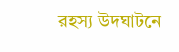রহস্য উদঘাটনে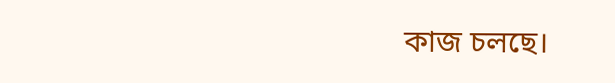কাজ চলছে।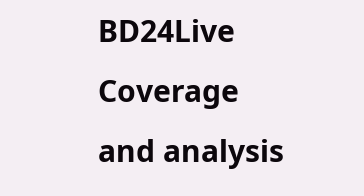BD24Live
Coverage and analysis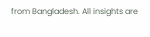from Bangladesh. All insights are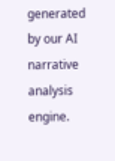generated by our AI narrative analysis engine.